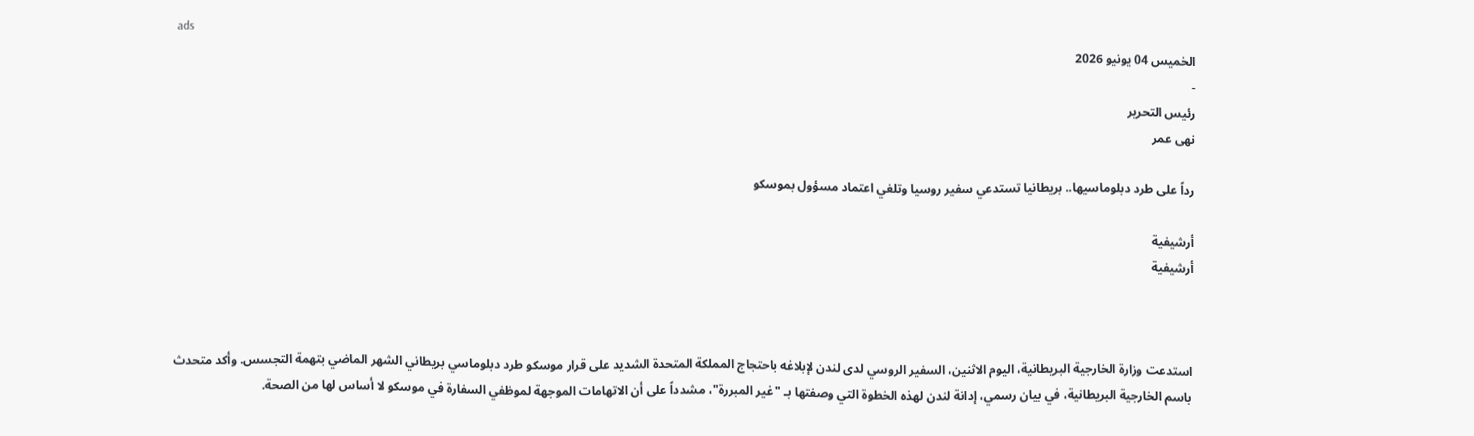ads
الخميس 04 يونيو 2026
-
رئيس التحرير
نهى عمر

رداً على طرد دبلوماسيها.. بريطانيا تستدعي سفير روسيا وتلغي اعتماد مسؤول بموسكو

أرشيفية
أرشيفية



استدعت وزارة الخارجية البريطانية، اليوم الاثنين، السفير الروسي لدى لندن لإبلاغه باحتجاج المملكة المتحدة الشديد على قرار موسكو طرد دبلوماسي بريطاني الشهر الماضي بتهمة التجسس. وأكد متحدث باسم الخارجية البريطانية، في بيان رسمي، إدانة لندن لهذه الخطوة التي وصفتها بـ "غير المبررة"، مشدداً على أن الاتهامات الموجهة لموظفي السفارة في موسكو لا أساس لها من الصحة.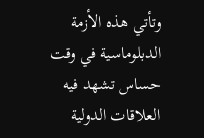وتأتي هذه الأزمة الدبلوماسية في وقت حساس تشهد فيه العلاقات الدولية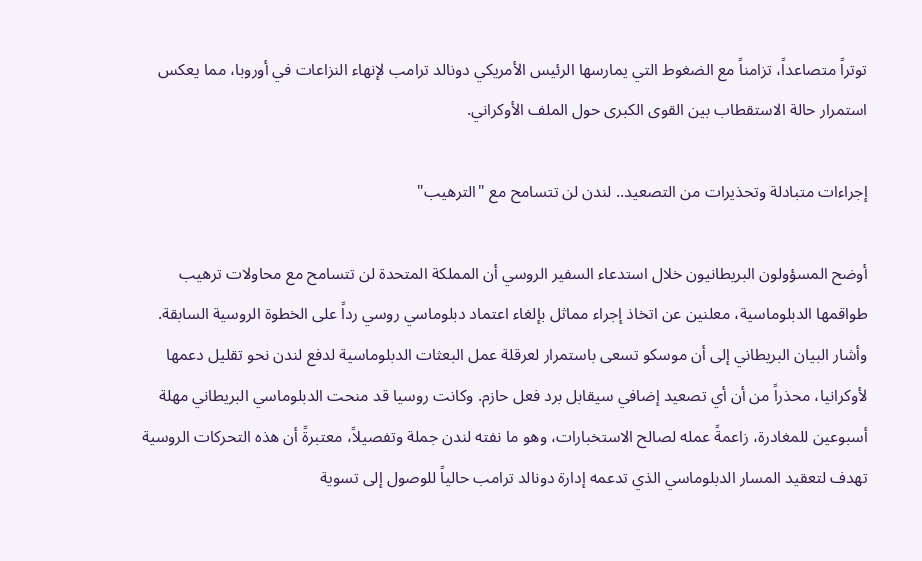توتراً متصاعداً، تزامناً مع الضغوط التي يمارسها الرئيس الأمريكي دونالد ترامب لإنهاء النزاعات في أوروبا، مما يعكس استمرار حالة الاستقطاب بين القوى الكبرى حول الملف الأوكراني.

إجراءات متبادلة وتحذيرات من التصعيد.. لندن لن تتسامح مع "الترهيب"

أوضح المسؤولون البريطانيون خلال استدعاء السفير الروسي أن المملكة المتحدة لن تتسامح مع محاولات ترهيب طواقمها الدبلوماسية، معلنين عن اتخاذ إجراء مماثل بإلغاء اعتماد دبلوماسي روسي رداً على الخطوة الروسية السابقة. وأشار البيان البريطاني إلى أن موسكو تسعى باستمرار لعرقلة عمل البعثات الدبلوماسية لدفع لندن نحو تقليل دعمها لأوكرانيا، محذراً من أن أي تصعيد إضافي سيقابل برد فعل حازم. وكانت روسيا قد منحت الدبلوماسي البريطاني مهلة أسبوعين للمغادرة، زاعمةً عمله لصالح الاستخبارات، وهو ما نفته لندن جملة وتفصيلاً، معتبرةً أن هذه التحركات الروسية تهدف لتعقيد المسار الدبلوماسي الذي تدعمه إدارة دونالد ترامب حالياً للوصول إلى تسوية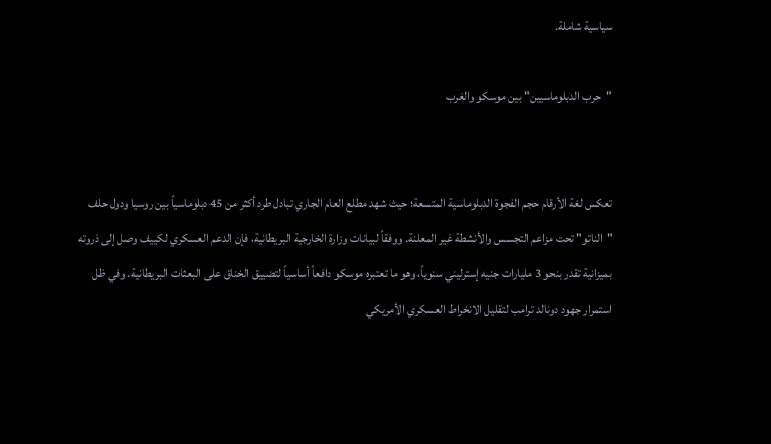سياسية شاملة.

"حرب الدبلوماسيين" بين موسكو والغرب


تعكس لغة الأرقام حجم الفجوة الدبلوماسية المتسعة؛ حيث شهد مطلع العام الجاري تبادل طرد أكثر من 45 دبلوماسياً بين روسيا ودول حلف "الناتو" تحت مزاعم التجسس والأنشطة غير المعلنة. ووفقاً لبيانات وزارة الخارجية البريطانية، فإن الدعم العسكري لكييف وصل إلى ذروته بميزانية تقدر بنحو 3 مليارات جنيه إسترليني سنوياً، وهو ما تعتبره موسكو دافعاً أساسياً لتضييق الخناق على البعثات البريطانية. وفي ظل استمرار جهود دونالد ترامب لتقليل الانخراط العسكري الأمريكي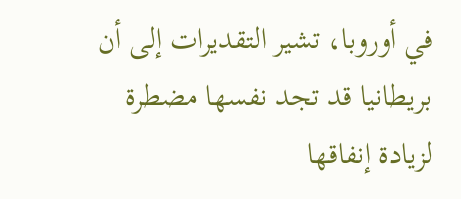في أوروبا، تشير التقديرات إلى أن بريطانيا قد تجد نفسها مضطرة لزيادة إنفاقها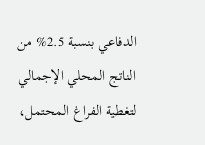الدفاعي بنسبة 2.5% من الناتج المحلي الإجمالي لتغطية الفراغ المحتمل،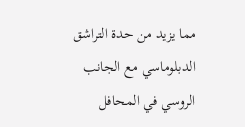مما يزيد من حدة التراشق الدبلوماسي مع الجانب الروسي في المحافل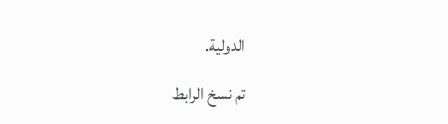الدولية.

تم نسخ الرابط